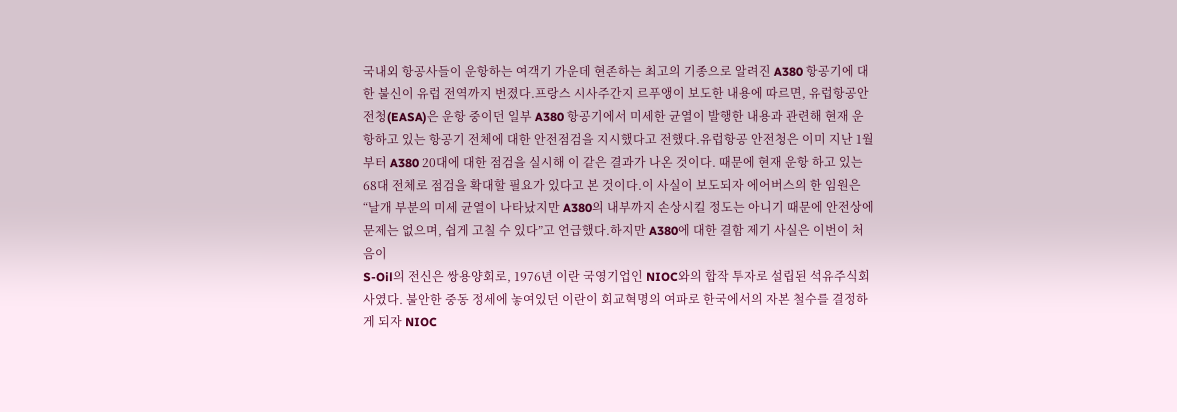국내외 항공사들이 운항하는 여객기 가운데 현존하는 최고의 기종으로 알려진 A380 항공기에 대한 불신이 유럽 전역까지 번졌다.프랑스 시사주간지 르푸앵이 보도한 내용에 따르면, 유럽항공안전청(EASA)은 운항 중이던 일부 A380 항공기에서 미세한 균열이 발행한 내용과 관련해 현재 운항하고 있는 항공기 전체에 대한 안전점검을 지시했다고 전했다.유럽항공 안전청은 이미 지난 1월부터 A380 20대에 대한 점검을 실시해 이 같은 결과가 나온 것이다. 때문에 현재 운항 하고 있는 68대 전체로 점검을 확대할 필요가 있다고 본 것이다.이 사실이 보도되자 에어버스의 한 임원은 “날개 부분의 미세 균열이 나타났지만 A380의 내부까지 손상시킬 정도는 아니기 때문에 안전상에 문제는 없으며, 쉽게 고칠 수 있다”고 언급했다.하지만 A380에 대한 결함 제기 사실은 이번이 처음이
S-Oil의 전신은 쌍용양회로, 1976년 이란 국영기업인 NIOC와의 합작 투자로 설립된 석유주식회사였다. 불안한 중동 정세에 놓여있던 이란이 회교혁명의 여파로 한국에서의 자본 철수를 결정하게 되자 NIOC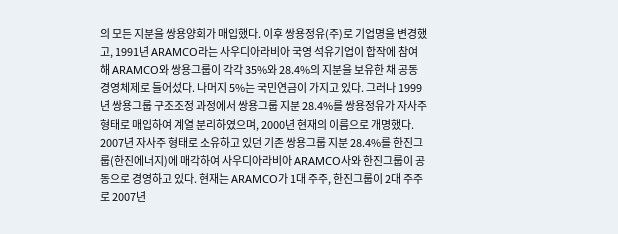의 모든 지분을 쌍용양회가 매입했다. 이후 쌍용정유(주)로 기업명을 변경했고, 1991년 ARAMCO라는 사우디아라비아 국영 석유기업이 합작에 참여해 ARAMCO와 쌍용그룹이 각각 35%와 28.4%의 지분을 보유한 채 공동 경영체제로 들어섰다. 나머지 5%는 국민연금이 가지고 있다. 그러나 1999년 쌍용그룹 구조조정 과정에서 쌍용그룹 지분 28.4%를 쌍용정유가 자사주 형태로 매입하여 계열 분리하였으며, 2000년 현재의 이름으로 개명했다. 2007년 자사주 형태로 소유하고 있던 기존 쌍용그룹 지분 28.4%를 한진그룹(한진에너지)에 매각하여 사우디아라비아 ARAMCO사와 한진그룹이 공동으로 경영하고 있다. 현재는 ARAMCO가 1대 주주, 한진그룹이 2대 주주로 2007년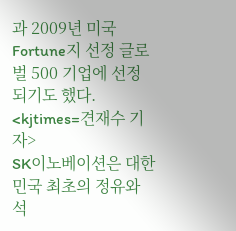과 2009년 미국 Fortune지 선정 글로벌 500 기업에 선정되기도 했다. <kjtimes=견재수 기자>
SK이노베이션은 대한민국 최초의 정유와 석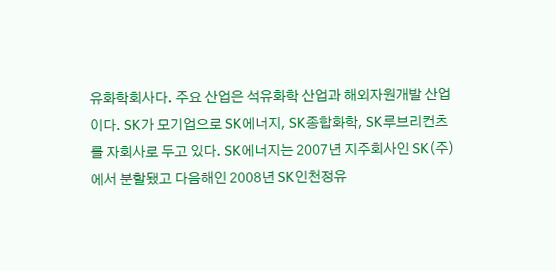유화학회사다. 주요 산업은 석유화학 산업과 해외자원개발 산업이다. SK가 모기업으로 SK에너지, SK종합화학, SK루브리컨츠를 자회사로 두고 있다. SK에너지는 2007년 지주회사인 SK(주)에서 분할됐고 다음해인 2008년 SK인천정유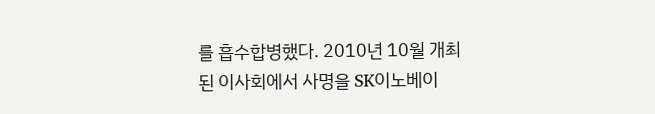를 흡수합병했다. 2010년 10월 개최된 이사회에서 사명을 SK이노베이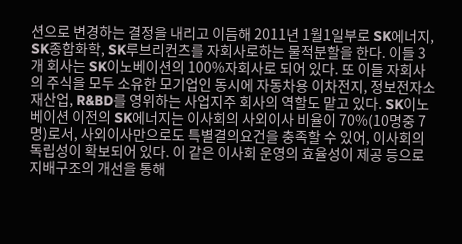션으로 변경하는 결정을 내리고 이듬해 2011년 1월1일부로 SK에너지, SK종합화학, SK루브리컨츠를 자회사로하는 물적분할을 한다. 이들 3개 회사는 SK이노베이션의 100%자회사로 되어 있다. 또 이들 자회사의 주식을 모두 소유한 모기업인 동시에 자동차용 이차전지, 정보전자소재산업, R&BD를 영위하는 사업지주 회사의 역할도 맡고 있다. SK이노베이션 이전의 SK에너지는 이사회의 사외이사 비율이 70%(10명중 7명)로서, 사외이사만으로도 특별결의요건을 충족할 수 있어, 이사회의 독립성이 확보되어 있다. 이 같은 이사회 운영의 효율성이 제공 등으로 지배구조의 개선을 통해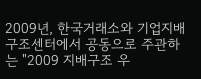2009년, 한국거래소와 기업지배구조센터에서 공동으로 주관하는 "2009 지배구조 우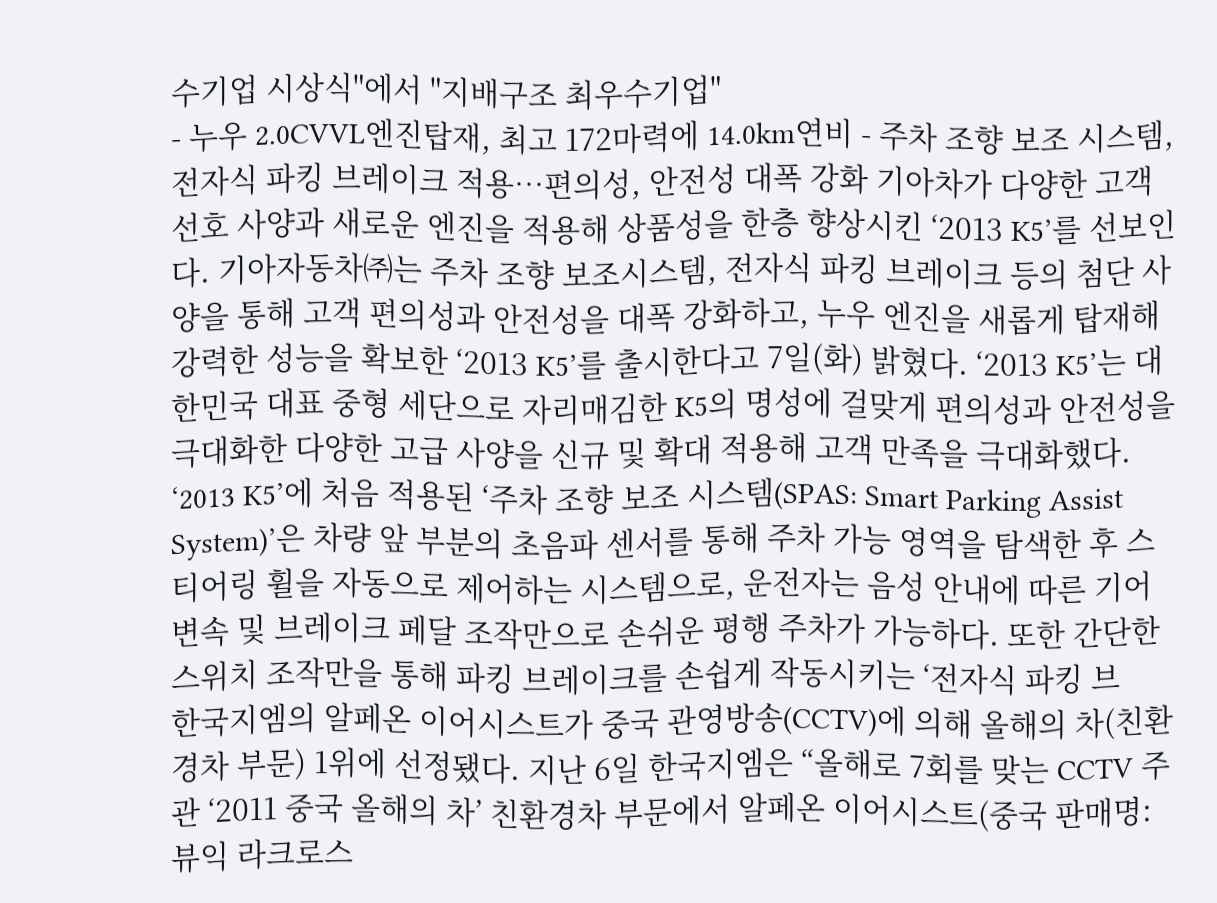수기업 시상식"에서 "지배구조 최우수기업"
- 누우 2.0CVVL엔진탑재, 최고 172마력에 14.0km연비 - 주차 조향 보조 시스템, 전자식 파킹 브레이크 적용…편의성, 안전성 대폭 강화 기아차가 다양한 고객 선호 사양과 새로운 엔진을 적용해 상품성을 한층 향상시킨 ‘2013 K5’를 선보인다. 기아자동차㈜는 주차 조향 보조시스템, 전자식 파킹 브레이크 등의 첨단 사양을 통해 고객 편의성과 안전성을 대폭 강화하고, 누우 엔진을 새롭게 탑재해 강력한 성능을 확보한 ‘2013 K5’를 출시한다고 7일(화) 밝혔다. ‘2013 K5’는 대한민국 대표 중형 세단으로 자리매김한 K5의 명성에 걸맞게 편의성과 안전성을 극대화한 다양한 고급 사양을 신규 및 확대 적용해 고객 만족을 극대화했다. ‘2013 K5’에 처음 적용된 ‘주차 조향 보조 시스템(SPAS: Smart Parking Assist System)’은 차량 앞 부분의 초음파 센서를 통해 주차 가능 영역을 탐색한 후 스티어링 휠을 자동으로 제어하는 시스템으로, 운전자는 음성 안내에 따른 기어 변속 및 브레이크 페달 조작만으로 손쉬운 평행 주차가 가능하다. 또한 간단한 스위치 조작만을 통해 파킹 브레이크를 손쉽게 작동시키는 ‘전자식 파킹 브
한국지엠의 알페온 이어시스트가 중국 관영방송(CCTV)에 의해 올해의 차(친환경차 부문) 1위에 선정됐다. 지난 6일 한국지엠은 “올해로 7회를 맞는 CCTV 주관 ‘2011 중국 올해의 차’ 친환경차 부문에서 알페온 이어시스트(중국 판매명:뷰익 라크로스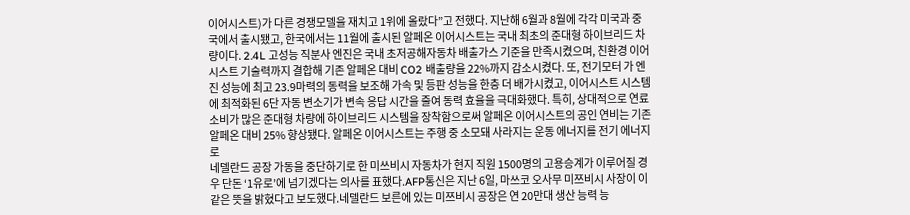이어시스트)가 다른 경쟁모델을 재치고 1위에 올랐다”고 전했다. 지난해 6월과 8월에 각각 미국과 중국에서 출시됐고, 한국에서는 11월에 출시된 알페온 이어시스트는 국내 최초의 준대형 하이브리드 차량이다. 2.4L 고성능 직분사 엔진은 국내 초저공해자동차 배출가스 기준을 만족시켰으며, 친환경 이어시스트 기술력까지 결합해 기존 알페온 대비 CO2 배출량을 22%까지 감소시켰다. 또, 전기모터 가 엔진 성능에 최고 23.9마력의 동력을 보조해 가속 및 등판 성능을 한층 더 배가시켰고, 이어시스트 시스템에 최적화된 6단 자동 변소기가 변속 응답 시간을 줄여 동력 효율을 극대화했다. 특히, 상대적으로 연료 소비가 많은 준대형 차량에 하이브리드 시스템을 장착함으로써 알페온 이어시스트의 공인 연비는 기존 알페온 대비 25% 향상됐다. 알페온 이어시스트는 주행 중 소모돼 사라지는 운동 에너지를 전기 에너지로
네델란드 공장 가동을 중단하기로 한 미쓰비시 자동차가 현지 직원 1500명의 고용승계가 이루어질 경우 단돈 ‘1유로’에 넘기겠다는 의사를 표했다.AFP통신은 지난 6일, 마쓰코 오사무 미쯔비시 사장이 이 같은 뜻을 밝혔다고 보도했다.네델란드 보른에 있는 미쯔비시 공장은 연 20만대 생산 능력 능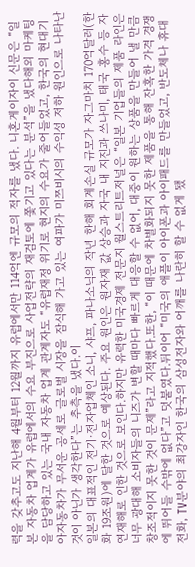력을 갖추고도 지난해 4월부터 12월까지 유럽에서만 114억엔 규모의 적자를 냈다. 니혼게이자이 신문은 “일본 자동차 업계가 유럽에서의 수요 부진으로 사업전략의 재검토에 쫓기고 있다는 분석”을 냈다해외 마케팅을 담당하고 있는 국내 자동차 업계 관계자도 “유럽재정 위기로 현지의 수요가 줄어들었고, 한국의 현대기아자동차가 무서운 공세로 글로벌 시장을 잠식해 가고 있는 여파가 미쯔비시의 수익성 저하 원인으로 나타난 것이 아닌가 생각한다”는 추측을 냈다.이
일본의 대표적인 전기·전자업체인 소니, 샤프, 파나소닉의 작년 한해 회계손실 규모가 자그마치 170억달러(한화 19조원)에 달한 것으로 예상된다. 주요 원인은 원자재 값 상승과 자국 내 지진과 쓰나미, 태국 홍수 등 자연재해로 인한 것으로 보인다.하지만 유력한 미국경제 전문지 월스트리트저널은 “일본 기업들의 제품 라인은 너무 광대해 소비자들의 니즈가 변할 때마다 빠르게 대응할 수 없어, 대중이 원하는 상품을 만들어 낼 만큼 창조적이지 못한 것이 문제”라고 지적했다.또한, “이 때문에 차별화되지 못한 제품을 통해 잔혹한 가격 경쟁에 뛰어들 수밖에 없다”고 덧붙였다.뒤이어 “미국의 애플이 아이폰과 아이패드를 만들었고, 반도체나 휴대전화, TV분야의 최강자인 한국의 삼성전자와 어깨를 나란히 할 수 없게 됐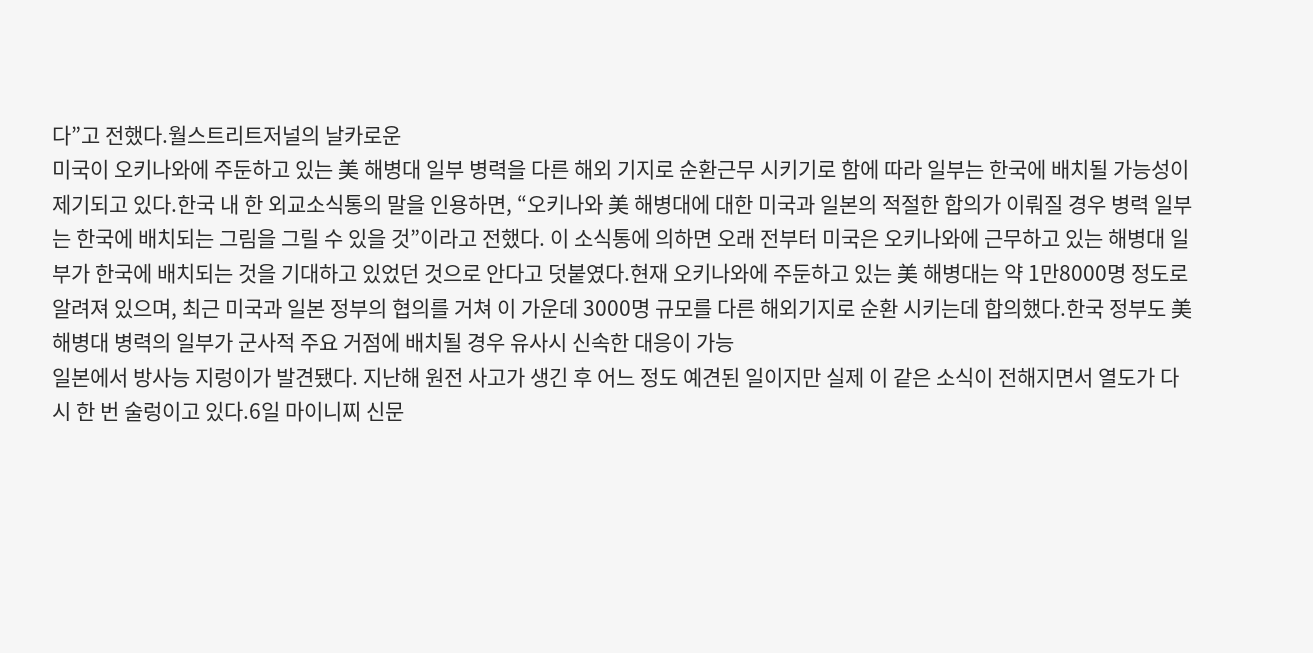다”고 전했다.월스트리트저널의 날카로운
미국이 오키나와에 주둔하고 있는 美 해병대 일부 병력을 다른 해외 기지로 순환근무 시키기로 함에 따라 일부는 한국에 배치될 가능성이 제기되고 있다.한국 내 한 외교소식통의 말을 인용하면, “오키나와 美 해병대에 대한 미국과 일본의 적절한 합의가 이뤄질 경우 병력 일부는 한국에 배치되는 그림을 그릴 수 있을 것”이라고 전했다. 이 소식통에 의하면 오래 전부터 미국은 오키나와에 근무하고 있는 해병대 일부가 한국에 배치되는 것을 기대하고 있었던 것으로 안다고 덧붙였다.현재 오키나와에 주둔하고 있는 美 해병대는 약 1만8000명 정도로 알려져 있으며, 최근 미국과 일본 정부의 협의를 거쳐 이 가운데 3000명 규모를 다른 해외기지로 순환 시키는데 합의했다.한국 정부도 美 해병대 병력의 일부가 군사적 주요 거점에 배치될 경우 유사시 신속한 대응이 가능
일본에서 방사능 지렁이가 발견됐다. 지난해 원전 사고가 생긴 후 어느 정도 예견된 일이지만 실제 이 같은 소식이 전해지면서 열도가 다시 한 번 술렁이고 있다.6일 마이니찌 신문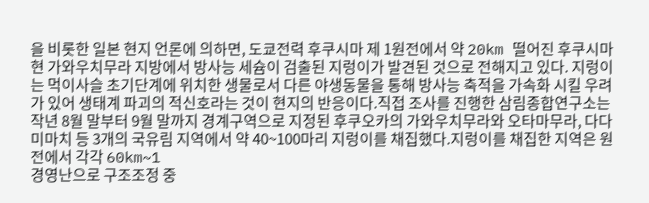을 비롯한 일본 현지 언론에 의하면, 도쿄전력 후쿠시마 제 1원전에서 약 20km 떨어진 후쿠시마 현 가와우치무라 지방에서 방사능 세슘이 검출된 지렁이가 발견된 것으로 전해지고 있다. 지렁이는 먹이사슬 초기단계에 위치한 생물로서 다른 야생동물을 통해 방사능 축적을 가속화 시킬 우려가 있어 생태계 파괴의 적신호라는 것이 현지의 반응이다.직접 조사를 진행한 삼림종합연구소는 작년 8월 말부터 9월 말까지 경계구역으로 지정된 후쿠오카의 가와우치무라와 오타마무라, 다다미마치 등 3개의 국유림 지역에서 약 40~100마리 지렁이를 채집했다.지렁이를 채집한 지역은 원전에서 각각 60km~1
경영난으로 구조조정 중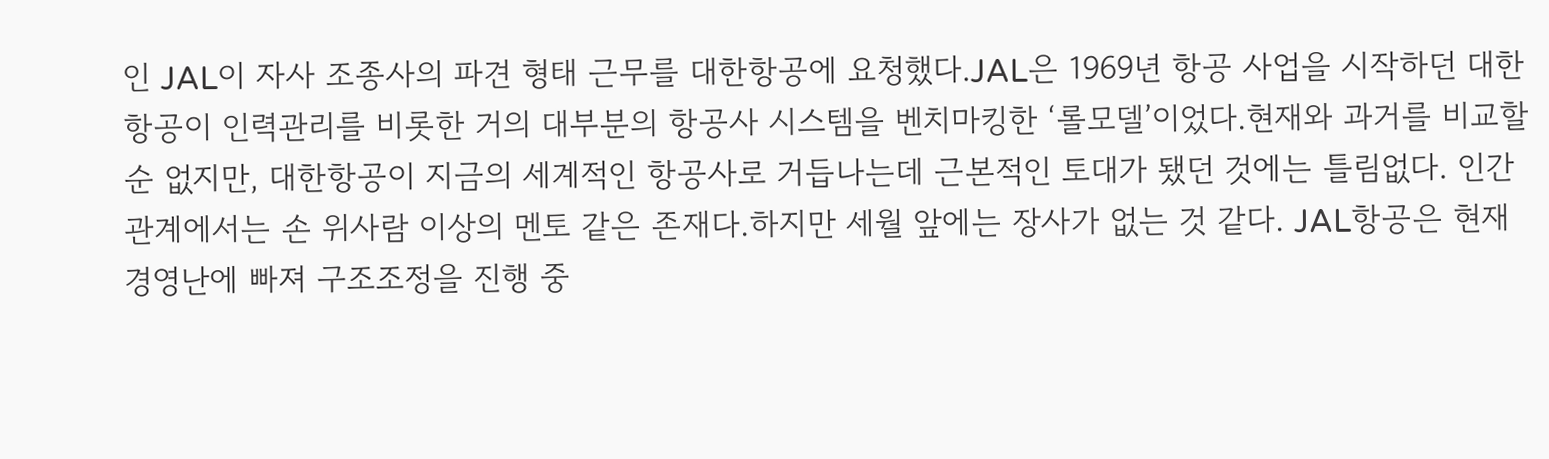인 JAL이 자사 조종사의 파견 형태 근무를 대한항공에 요청했다.JAL은 1969년 항공 사업을 시작하던 대한항공이 인력관리를 비롯한 거의 대부분의 항공사 시스템을 벤치마킹한 ‘롤모델’이었다.현재와 과거를 비교할 순 없지만, 대한항공이 지금의 세계적인 항공사로 거듭나는데 근본적인 토대가 됐던 것에는 틀림없다. 인간관계에서는 손 위사람 이상의 멘토 같은 존재다.하지만 세월 앞에는 장사가 없는 것 같다. JAL항공은 현재 경영난에 빠져 구조조정을 진행 중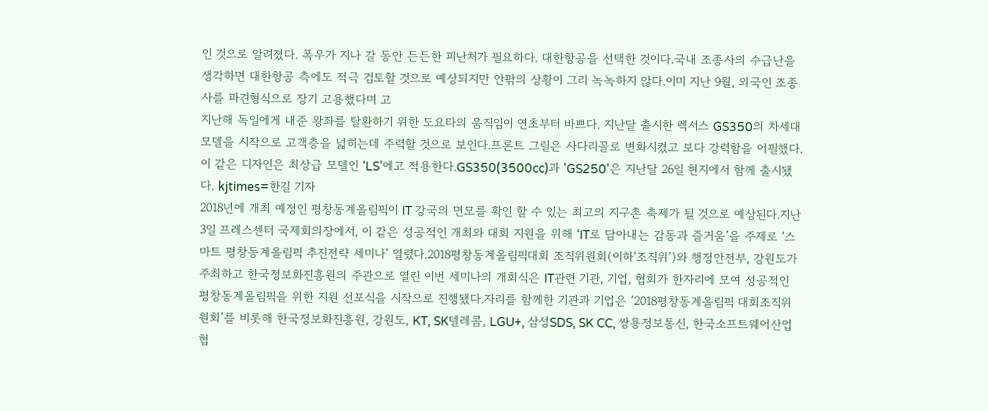인 것으로 알려졌다. 폭우가 지나 갈 동안 든든한 피난처가 필요하다. 대한항공을 선택한 것이다.국내 조종사의 수급난을 생각하면 대한항공 측에도 적극 검토할 것으로 예상되지만 안팎의 상황이 그리 녹녹하지 않다.이미 지난 9월, 외국인 조종사를 파견형식으로 장기 고용했다며 고
지난해 독일에게 내준 왕좌를 탈환하기 위한 도요타의 움직임이 연초부터 바쁘다. 지난달 출시한 렉서스 GS350의 차세대 모델을 시작으로 고객층을 넓히는데 주력할 것으로 보인다.프론트 그릴은 사다리꼴로 변화시켰고 보다 강력함을 어필했다. 이 같은 디자인은 최상급 모델인 ‘LS’에고 적용한다.GS350(3500cc)과 'GS250'은 지난달 26일 현지에서 함께 출시됐다. kjtimes=한길 기자
2018년에 개최 예정인 평창동계올림픽이 IT 강국의 면모를 확인 할 수 있는 최고의 지구촌 축제가 될 것으로 예상된다.지난 3일 프레스센터 국제회의장에서, 이 같은 성공적인 개최와 대회 지원을 위해 ‘IT로 담아내는 감동과 즐거움’을 주제로 ‘스마트 평창동계올림픽 추진전략 세미나’ 열렸다.2018평창동계올림픽대회 조직위원회(이하‘조직위’)와 행정안전부, 강원도가 주최하고 한국정보화진흥원의 주관으로 열린 이번 세미나의 개회식은 IT관련 기관, 기업, 협회가 한자리에 모여 성공적인 평창동계올림픽을 위한 지원 선포식을 시작으로 진행됐다.자리를 함께한 기관과 기업은 ‘2018평창동계올림픽 대회조직위원회’를 비롯해 한국정보화진흥원, 강원도, KT, SK텔레콤, LGU+, 삼성SDS, SK CC, 쌍용정보통신, 한국소프트웨어산업협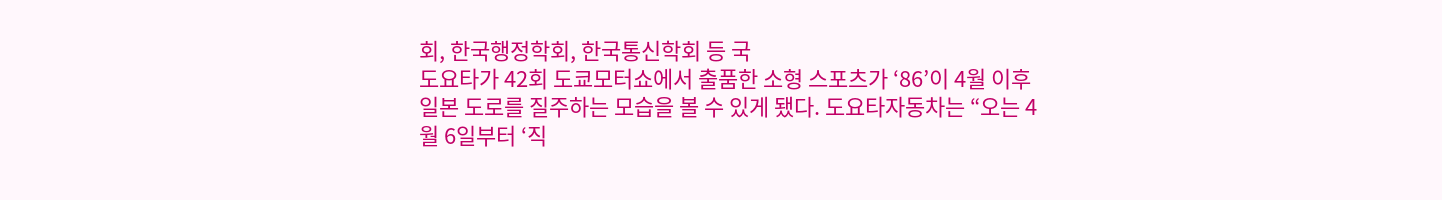회, 한국행정학회, 한국통신학회 등 국
도요타가 42회 도쿄모터쇼에서 출품한 소형 스포츠가 ‘86’이 4월 이후 일본 도로를 질주하는 모습을 볼 수 있게 됐다. 도요타자동차는 “오는 4월 6일부터 ‘직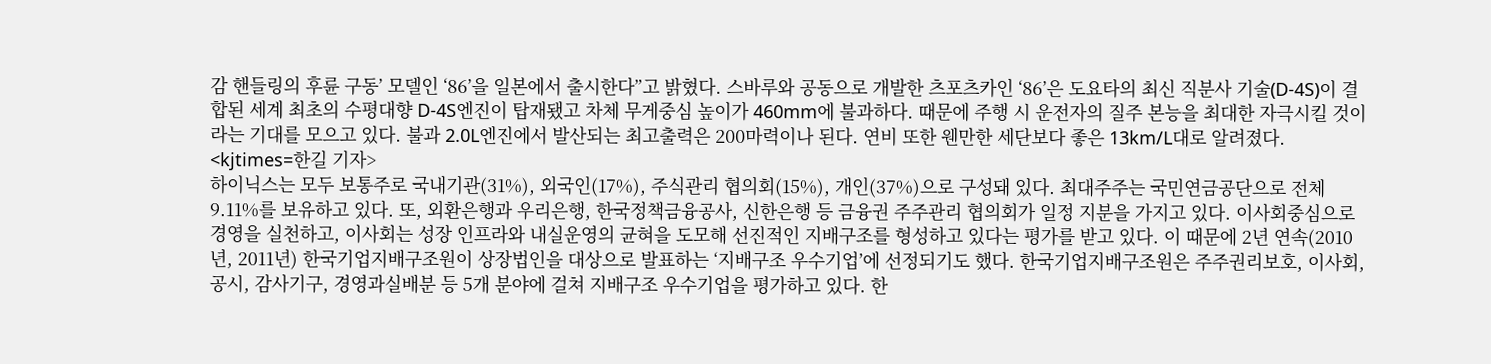감 핸들링의 후륜 구동’ 모델인 ‘86’을 일본에서 출시한다”고 밝혔다. 스바루와 공동으로 개발한 츠포츠카인 ‘86’은 도요타의 최신 직분사 기술(D-4S)이 결합된 세계 최초의 수평대향 D-4S엔진이 탑재됐고 차체 무게중심 높이가 460mm에 불과하다. 때문에 주행 시 운전자의 질주 본능을 최대한 자극시킬 것이라는 기대를 모으고 있다. 불과 2.0L엔진에서 발산되는 최고출력은 200마력이나 된다. 연비 또한 웬만한 세단보다 좋은 13km/L대로 알려졌다. <kjtimes=한길 기자>
하이닉스는 모두 보통주로 국내기관(31%), 외국인(17%), 주식관리 협의회(15%), 개인(37%)으로 구성돼 있다. 최대주주는 국민연금공단으로 전체 9.11%를 보유하고 있다. 또, 외환은행과 우리은행, 한국정책금융공사, 신한은행 등 금융권 주주관리 협의회가 일정 지분을 가지고 있다. 이사회중심으로 경영을 실천하고, 이사회는 성장 인프라와 내실운영의 균혀을 도모해 선진적인 지배구조를 형성하고 있다는 평가를 받고 있다. 이 때문에 2년 연속(2010년, 2011년) 한국기업지배구조원이 상장법인을 대상으로 발표하는 ‘지배구조 우수기업’에 선정되기도 했다. 한국기업지배구조원은 주주권리보호, 이사회, 공시, 감사기구, 경영과실배분 등 5개 분야에 걸쳐 지배구조 우수기업을 평가하고 있다. 한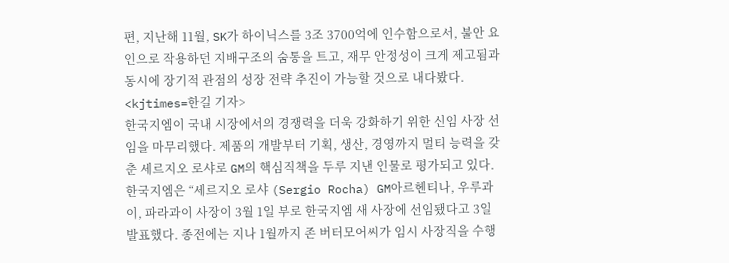편, 지난해 11월, SK가 하이닉스를 3조 3700억에 인수함으로서, 불안 요인으로 작용하던 지배구조의 숨통을 트고, 재무 안정성이 크게 제고됨과 동시에 장기적 관점의 성장 전략 추진이 가능할 것으로 내다봤다. <kjtimes=한길 기자>
한국지엠이 국내 시장에서의 경쟁력을 더욱 강화하기 위한 신임 사장 선임을 마무리했다. 제품의 개발부터 기획, 생산, 경영까지 멀티 능력을 갖춘 세르지오 로샤로 GM의 핵심직책을 두루 지낸 인물로 평가되고 있다.한국지엠은 “세르지오 로샤 (Sergio Rocha) GM아르헨티나, 우루과이, 파라과이 사장이 3월 1일 부로 한국지엠 새 사장에 선임됐다고 3일 발표했다. 종전에는 지나 1월까지 존 버터모어씨가 임시 사장직을 수행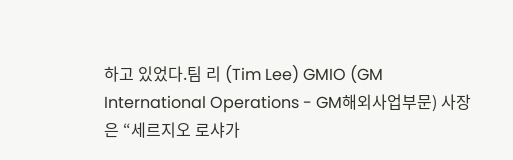하고 있었다.팀 리 (Tim Lee) GMIO (GM International Operations - GM해외사업부문) 사장은 “세르지오 로샤가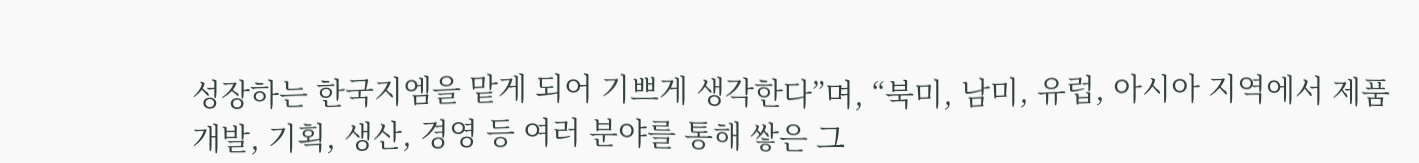성장하는 한국지엠을 맡게 되어 기쁘게 생각한다”며, “북미, 남미, 유럽, 아시아 지역에서 제품개발, 기획, 생산, 경영 등 여러 분야를 통해 쌓은 그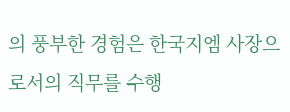의 풍부한 경험은 한국지엠 사장으로서의 직무를 수행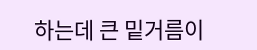하는데 큰 밑거름이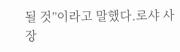될 것”이라고 말했다.로샤 사장